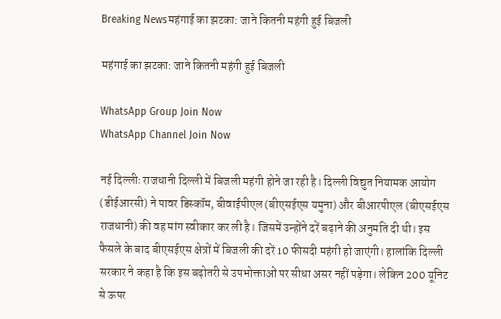Breaking Newsमहंगाई का झटका: जाने कितनी महंगी हुई बिजली

महंगाई का झटका: जाने कितनी महंगी हुई बिजली

WhatsApp Group Join Now
WhatsApp Channel Join Now

नई दिल्लीः राजधानी दिल्ली में बिजली महंगी होने जा रही है। दिल्ली विद्युत नियामक आयोग (डीईआरसी) ने पावर डिस्कॉम, बीवाईपीएल (बीएसईएस यमुना) और बीआरपीएल (बीएसईएस राजधानी) की वह मांग स्वीकार कर ली है। जिसमें उन्होंने दरें बढ़ाने की अनुमति दी थी। इस फैसले के बाद बीएसईएस क्षेत्रों में बिजली की दरें 10 फीसदी महंगी हो जाएंगी। हालांकि दिल्ली सरकार ने कहा है कि इस बढ़ोतरी से उपभोक्ताओं पर सीधा असर नहीं पड़ेगा। लेकिन 200 यूनिट से ऊपर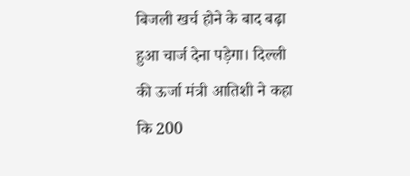बिजली खर्च होने के बाद बढ़ा हुआ चार्ज देना पड़ेगा। दिल्ली की ऊर्जा मंत्री आतिशी ने कहा कि 200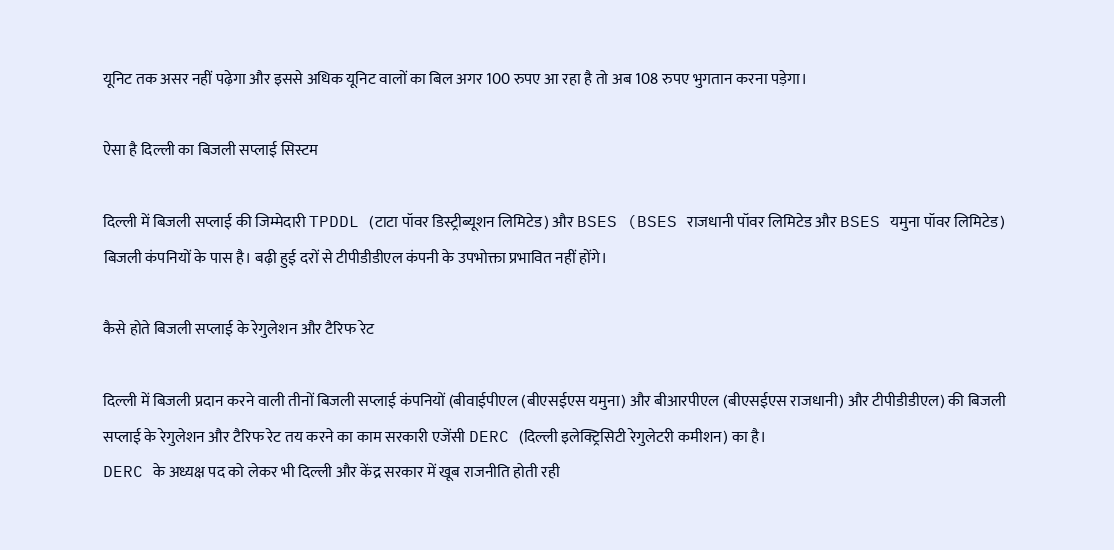यूनिट तक असर नहीं पढ़ेगा और इससे अधिक यूनिट वालों का बिल अगर 100 रुपए आ रहा है तो अब 108 रुपए भुगतान करना पड़ेगा।

ऐसा है दिल्ली का बिजली सप्लाई सिस्टम

दिल्ली में बिजली सप्लाई की जिम्मेदारी TPDDL (टाटा पॉवर डिस्ट्रीब्यूशन लिमिटेड) और BSES (BSES राजधानी पॉवर लिमिटेड और BSES यमुना पॉवर लिमिटेड) बिजली कंपनियों के पास है। बढ़ी हुई दरों से टीपीडीडीएल कंपनी के उपभोक्ता प्रभावित नहीं होंगे।

कैसे होते बिजली सप्लाई के रेगुलेशन और टैरिफ रेट

दिल्ली में बिजली प्रदान करने वाली तीनों बिजली सप्लाई कंपनियों (बीवाईपीएल (बीएसईएस यमुना) और बीआरपीएल (बीएसईएस राजधानी) और टीपीडीडीएल) की बिजली सप्लाई के रेगुलेशन और टैरिफ रेट तय करने का काम सरकारी एजेंसी DERC (दिल्ली इलेक्ट्रिसिटी रेगुलेटरी कमीशन) का है।
DERC के अध्यक्ष पद को लेकर भी दिल्ली और केंद्र सरकार में खूब राजनीति होती रही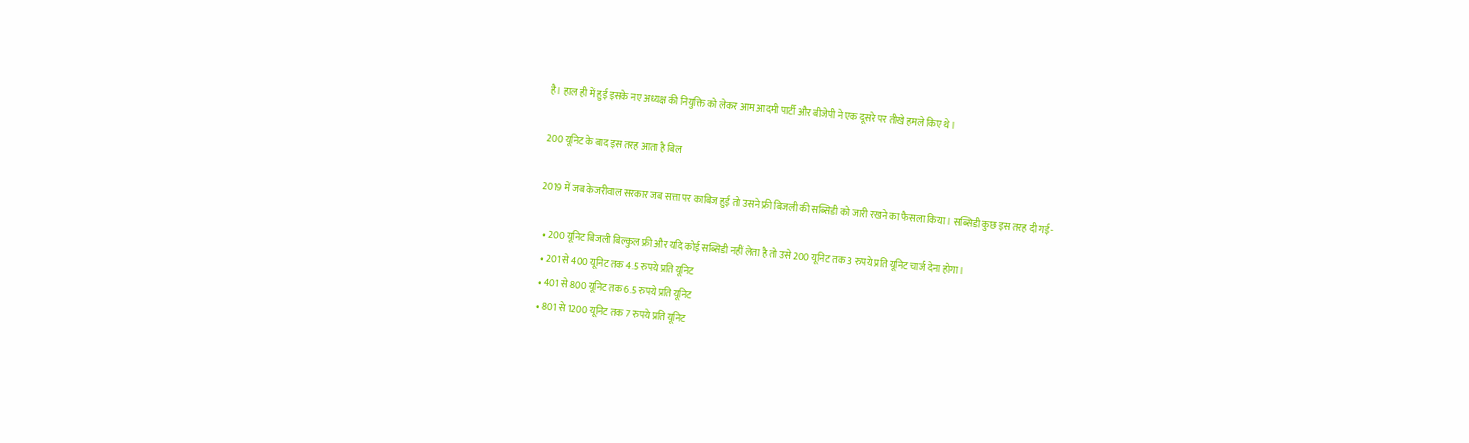है। हाल ही में हुई इसके नए अध्यक्ष की नियुक्ति को लेकर आम आदमी पार्टी और बीजेपी ने एक दूसरे पर तीखे हमले किए थे।

200 यूनिट के बाद इस तरह आता है बिल

2019 में जब केजरीवाल सरकार जब सत्ता पर काबिज हुई तो उसने फ्री बिजली की सब्सिडी को जारी रखने का फैसला किया। सब्सिडी कुछ इस तरह दी गई-

  • 200 यूनिट बिजली बिल्कुल फ्री और यदि कोई सब्सिडी नहीं लेता है तो उसे 200 यूनिट तक 3 रुपये प्रति यूनिट चार्ज देना होगा।
  • 201 से 400 यूनिट तक 4.5 रुपये प्रति यूनिट
  • 401 से 800 यूनिट तक 6.5 रुपये प्रति यूनिट
  • 801 से 1200 यूनिट तक 7 रुपये प्रति यूनिट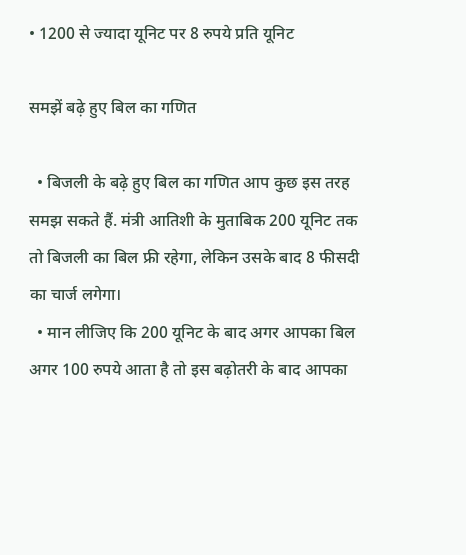• 1200 से ज्यादा यूनिट पर 8 रुपये प्रति यूनिट

समझें बढ़े हुए बिल का गणित

  • बिजली के बढ़े हुए बिल का गणित आप कुछ इस तरह समझ सकते हैं. मंत्री आतिशी के मुताबिक 200 यूनिट तक तो बिजली का बिल फ्री रहेगा, लेकिन उसके बाद 8 फीसदी का चार्ज लगेगा।
  • मान लीजिए कि 200 यूनिट के बाद अगर आपका बिल अगर 100 रुपये आता है तो इस बढ़ोतरी के बाद आपका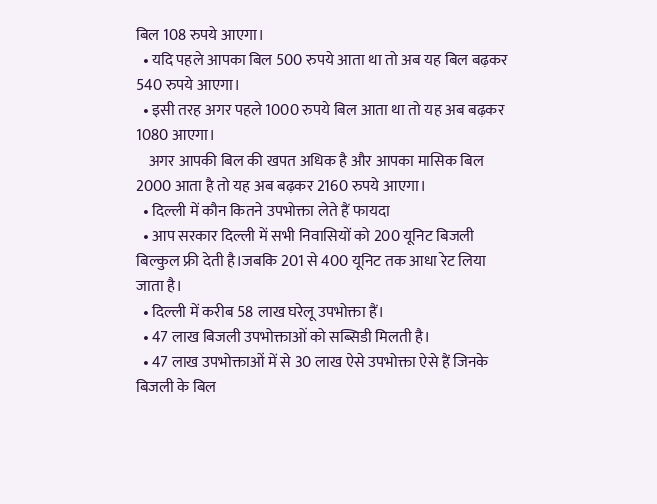बिल 108 रुपये आएगा।
  • यदि पहले आपका बिल 500 रुपये आता था तो अब यह बिल बढ़कर 540 रुपये आएगा।
  • इसी तरह अगर पहले 1000 रुपये बिल आता था तो यह अब बढ़कर 1080 आएगा।
    अगर आपकी बिल की खपत अधिक है और आपका मासिक बिल 2000 आता है तो यह अब बढ़कर 2160 रुपये आएगा।
  • दिल्ली में कौन कितने उपभोक्ता लेते हैं फायदा
  • आप सरकार दिल्ली में सभी निवासियों को 200 यूनिट बिजली बिल्कुल फ्री देती है।जबकि 201 से 400 यूनिट तक आधा रेट लिया जाता है।
  • दिल्ली में करीब 58 लाख घरेलू उपभोक्ता हैं।
  • 47 लाख बिजली उपभोक्ताओं को सब्सिडी मिलती है।
  • 47 लाख उपभोक्ताओं में से 30 लाख ऐसे उपभोक्ता ऐसे हैं जिनके बिजली के बिल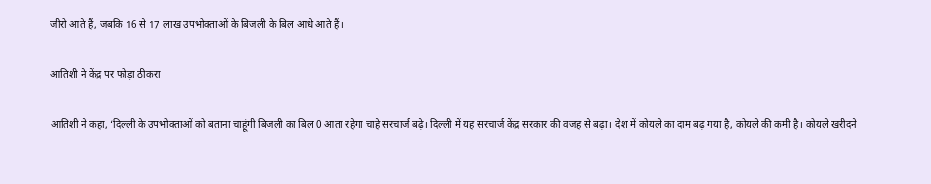जीरो आते हैं, जबकि 16 से 17 लाख उपभोक्ताओं के बिजली के बिल आधे आते हैं।

आतिशी ने केंद्र पर फोड़ा ठीकरा

आतिशी ने कहा, ‘दिल्ली के उपभोक्ताओं को बताना चाहूंगी बिजली का बिल 0 आता रहेगा चाहे सरचार्ज बढ़े। दिल्ली में यह सरचार्ज केंद्र सरकार की वजह से बढ़ा। देश में कोयले का दाम बढ़ गया है, कोयले की कमी है। कोयले खरीदने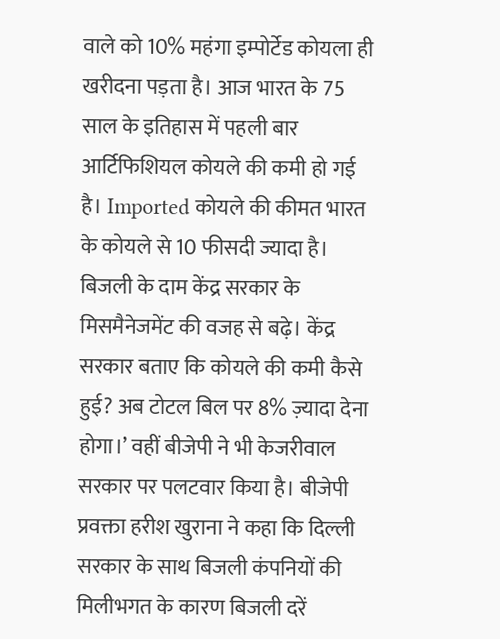वाले को 10% महंगा इम्पोर्टेड कोयला ही खरीदना पड़ता है। आज भारत के 75 साल के इतिहास में पहली बार आर्टिफिशियल कोयले की कमी हो गई है। Imported कोयले की कीमत भारत के कोयले से 10 फीसदी ज्यादा है। बिजली के दाम केंद्र सरकार के मिसमैनेजमेंट की वजह से बढ़े। केंद्र सरकार बताए कि कोयले की कमी कैसे हुई? अब टोटल बिल पर 8% ज़्यादा देना होगा।’ वहीं बीजेपी ने भी केजरीवाल सरकार पर पलटवार किया है। बीजेपी प्रवक्ता हरीश खुराना ने कहा कि दिल्ली सरकार के साथ बिजली कंपनियों की मिलीभगत के कारण बिजली दरें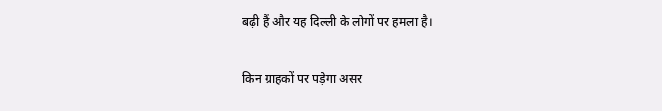बढ़ी हैं और यह दिल्ली के लोगों पर हमला है।

किन ग्राहकों पर पड़ेगा असर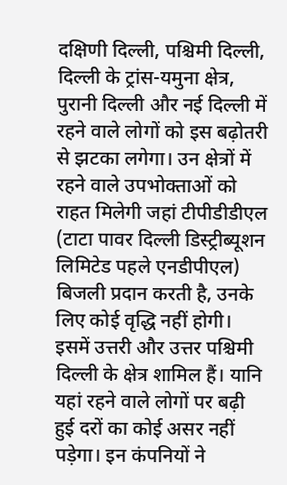दक्षिणी दिल्ली, पश्चिमी दिल्ली, दिल्ली के ट्रांस-यमुना क्षेत्र, पुरानी दिल्ली और नई दिल्ली में रहने वाले लोगों को इस बढ़ोतरी से झटका लगेगा। उन क्षेत्रों में रहने वाले उपभोक्ताओं को राहत मिलेगी जहां टीपीडीडीएल (टाटा पावर दिल्ली डिस्ट्रीब्यूशन लिमिटेड पहले एनडीपीएल) बिजली प्रदान करती है, उनके लिए कोई वृद्धि नहीं होगी। इसमें उत्तरी और उत्तर पश्चिमी दिल्ली के क्षेत्र शामिल हैं। यानि यहां रहने वाले लोगों पर बढ़ी हुई दरों का कोई असर नहीं पड़ेगा। इन कंपनियों ने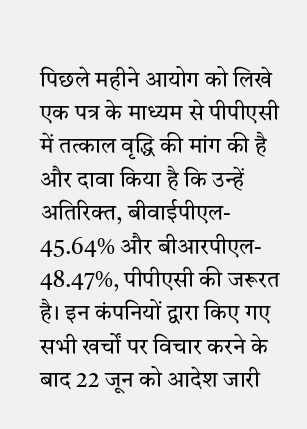पिछले महीने आयोग को लिखे एक पत्र के माध्यम से पीपीएसी में तत्काल वृद्धि की मांग की है और दावा किया है कि उन्हें अतिरिक्त, बीवाईपीएल- 45.64% और बीआरपीएल- 48.47%, पीपीएसी की जरूरत है। इन कंपनियों द्वारा किए गए सभी खर्चों पर विचार करने के बाद 22 जून को आदेश जारी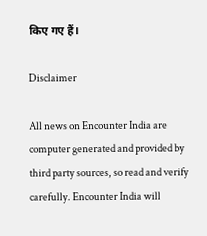किए गए हैं।

Disclaimer

All news on Encounter India are computer generated and provided by third party sources, so read and verify carefully. Encounter India will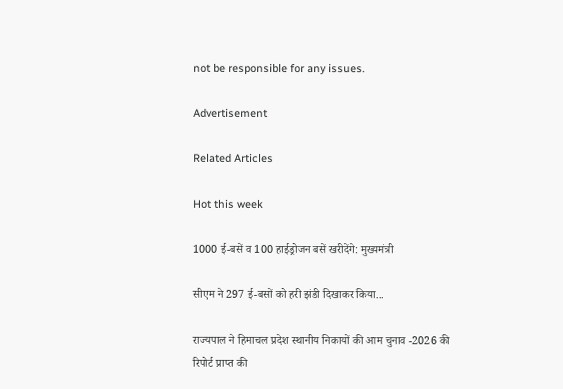not be responsible for any issues.

Advertisement

Related Articles

Hot this week

1000 ई-बसें व 100 हाईड्रोजन बसें खरीदेंगे: मुख्यमंत्री

सीएम ने 297 ई-बसों को हरी झंडी दिखाकर किया...

राज्यपाल ने हिमाचल प्रदेश स्थानीय निकायों की आम चुनाव -2026 की रिपोर्ट प्राप्त की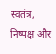स्वतंत्र, निष्पक्ष और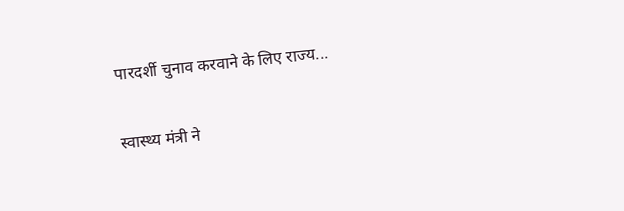पारदर्शी चुनाव करवाने के लिए राज्य...

स्वास्थ्य मंत्री ने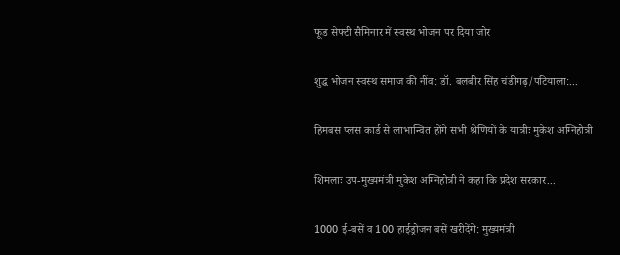फूड सेफ्टी सैमिनार में स्वस्थ भोजन पर दिया जोर

शुद्ध भोजन स्वस्थ समाज की नींव: डॉ. बलबीर सिंह चंडीगढ़/पटियाला:...

हिमबस प्लस कार्ड से लाभान्वित होंगे सभी श्रेणियों के यात्रीः मुकेश अग्निहोत्री

शिमलाः उप-मुख्यमंत्री मुकेश अग्निहोत्री ने कहा कि प्रदेश सरकार...

1000 ई-बसें व 100 हाईड्रोजन बसें खरीदेंगे: मुख्यमंत्री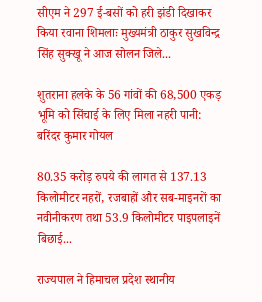सीएम ने 297 ई-बसों को हरी झंडी दिखाकर किया रवाना शिमलाः मुख्यमंत्री ठाकुर सुखविन्द्र सिंह सुक्खू ने आज सोलन जिले...

शुतराना हलके के 56 गांवों की 68,500 एकड़ भूमि को सिंचाई के लिए मिला नहरी पानी: बरिंदर कुमार गोयल

80.35 करोड़ रुपये की लागत से 137.13 किलोमीटर नहरों, रजबाहों और सब-माइनरों का नवीनीकरण तथा 53.9 किलोमीटर पाइपलाइनें बिछाई...

राज्यपाल ने हिमाचल प्रदेश स्थानीय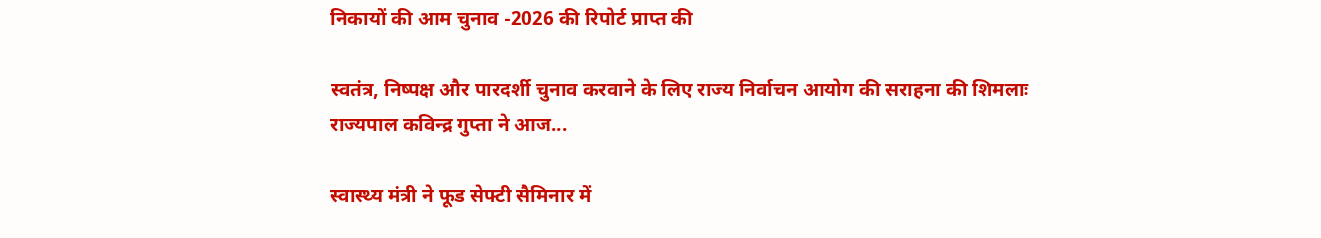निकायों की आम चुनाव -2026 की रिपोर्ट प्राप्त की

स्वतंत्र, निष्पक्ष और पारदर्शी चुनाव करवाने के लिए राज्य निर्वाचन आयोग की सराहना की शिमलाः राज्यपाल कविन्द्र गुप्ता ने आज...

स्वास्थ्य मंत्री ने फूड सेफ्टी सैमिनार में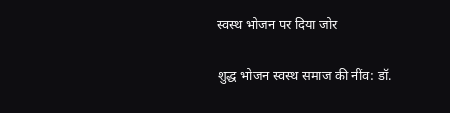स्वस्थ भोजन पर दिया जोर

शुद्ध भोजन स्वस्थ समाज की नींव: डॉ.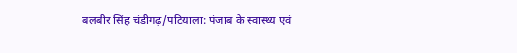बलबीर सिंह चंडीगढ़/पटियाला: पंजाब के स्वास्थ्य एवं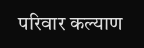परिवार कल्याण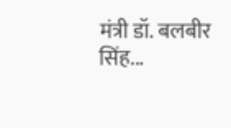मंत्री डॉ. बलबीर सिंह...